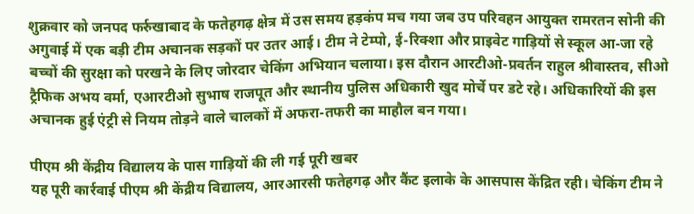शुक्रवार को जनपद फर्रुखाबाद के फतेहगढ़ क्षेत्र में उस समय हड़कंप मच गया जब उप परिवहन आयुक्त रामरतन सोनी की अगुवाई में एक बड़ी टीम अचानक सड़कों पर उतर आई। टीम ने टेम्पो, ई-रिक्शा और प्राइवेट गाड़ियों से स्कूल आ-जा रहे बच्चों की सुरक्षा को परखने के लिए जोरदार चेकिंग अभियान चलाया। इस दौरान आरटीओ-प्रवर्तन राहुल श्रीवास्तव, सीओ ट्रैफिक अभय वर्मा, एआरटीओ सुभाष राजपूत और स्थानीय पुलिस अधिकारी खुद मोर्चे पर डटे रहे। अधिकारियों की इस अचानक हुई एंट्री से नियम तोड़ने वाले चालकों में अफरा-तफरी का माहौल बन गया।

पीएम श्री केंद्रीय विद्यालय के पास गाड़ियों की ली गई पूरी खबर
यह पूरी कार्रवाई पीएम श्री केंद्रीय विद्यालय, आरआरसी फतेहगढ़ और कैंट इलाके के आसपास केंद्रित रही। चेकिंग टीम ने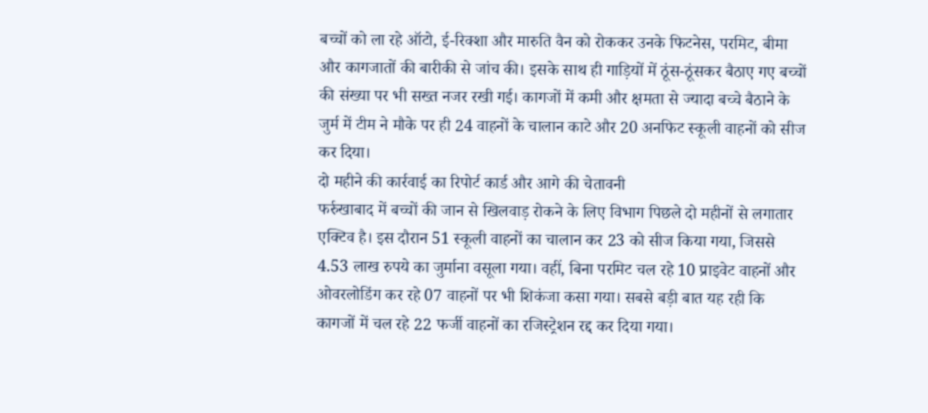बच्चों को ला रहे ऑटो, ई-रिक्शा और मारुति वैन को रोककर उनके फिटनेस, परमिट, बीमा और कागजातों की बारीकी से जांच की। इसके साथ ही गाड़ियों में ठूंस-ठूंसकर बैठाए गए बच्चों की संख्या पर भी सख्त नजर रखी गई। कागजों में कमी और क्षमता से ज्यादा बच्चे बैठाने के जुर्म में टीम ने मौके पर ही 24 वाहनों के चालान काटे और 20 अनफिट स्कूली वाहनों को सीज कर दिया।
दो महीने की कार्रवाई का रिपोर्ट कार्ड और आगे की चेतावनी
फर्रुखाबाद में बच्चों की जान से खिलवाड़ रोकने के लिए विभाग पिछले दो महीनों से लगातार एक्टिव है। इस दौरान 51 स्कूली वाहनों का चालान कर 23 को सीज किया गया, जिससे 4.53 लाख रुपये का जुर्माना वसूला गया। वहीं, बिना परमिट चल रहे 10 प्राइवेट वाहनों और ओवरलोडिंग कर रहे 07 वाहनों पर भी शिकंजा कसा गया। सबसे बड़ी बात यह रही कि कागजों में चल रहे 22 फर्जी वाहनों का रजिस्ट्रेशन रद्द कर दिया गया।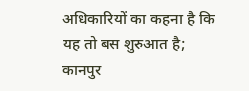अधिकारियों का कहना है कि यह तो बस शुरुआत है; कानपुर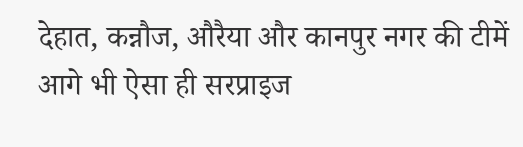देहात, कन्नौज, औरैया और कानपुर नगर की टीमें आगे भी ऐसा ही सरप्राइज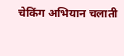चेकिंग अभियान चलाती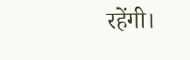रहेंगी।